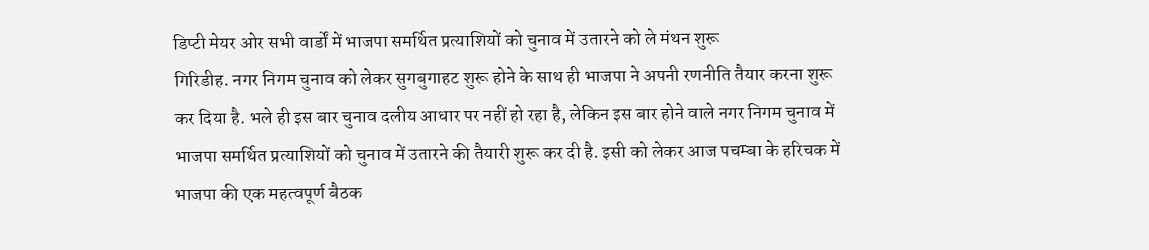डिप्टी मेयर ओर सभी वार्डों में भाजपा समर्थित प्रत्याशियों को चुनाव में उतारने को ले मंथन शुरू
गिरिडीह. नगर निगम चुनाव को लेकर सुगबुगाहट शुरू होने के साथ ही भाजपा ने अपनी रणनीति तैयार करना शुरू कर दिया है. भले ही इस बार चुनाव दलीय आधार पर नहीं हो रहा है, लेकिन इस बार होने वाले नगर निगम चुनाव में भाजपा समर्थित प्रत्याशियों को चुनाव में उतारने की तैयारी शुरू कर दी है. इसी को लेकर आज पचम्बा के हरिचक में भाजपा की एक महत्वपूर्ण बैठक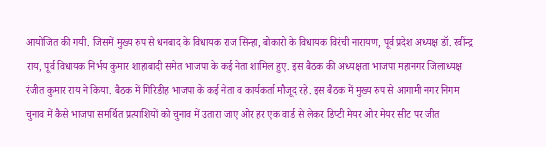आयोजित की गयी. जिसमें मुख्य रुप से धनबाद के विधायक राज सिन्हा, बोकारो के विधायक विरंची नारायण, पूर्व प्रदेश अध्यक्ष डॉ. रवींन्द्र राय, पूर्व विधायक निर्भय कुमार शाहाबादी समेत भाजपा के कई नेता शामिल हुए. इस बैठक की अध्यक्षता भाजपा महानगर जिलाध्यक्ष रंजीत कुमार राय ने किया. बैठक में गिरिडीह भाजपा के कई नेता व कार्यकर्ता मौजूद रहे. इस बैठक में मुख्य रुप से आगामी नगर निगम चुनाव में कैसे भाजपा समर्थित प्रत्याशियों को चुनाव में उतारा जाए ओर हर एक वार्ड से लेकर डिप्टी मेयर ओर मेयर सीट पर जीत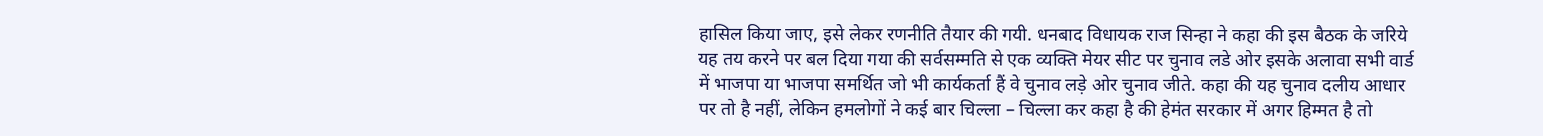हासिल किया जाए, इसे लेकर रणनीति तैयार की गयी. धनबाद विधायक राज सिन्हा ने कहा की इस बैठक के जरिये यह तय करने पर बल दिया गया की सर्वसम्मति से एक व्यक्ति मेयर सीट पर चुनाव लडे ओर इसके अलावा सभी वार्ड में भाजपा या भाजपा समर्थित जो भी कार्यकर्ता हैं वे चुनाव लड़े ओर चुनाव जीते. कहा की यह चुनाव दलीय आधार पर तो है नहीं, लेकिन हमलोगों ने कई बार चिल्ला – चिल्ला कर कहा है की हेमंत सरकार में अगर हिम्मत है तो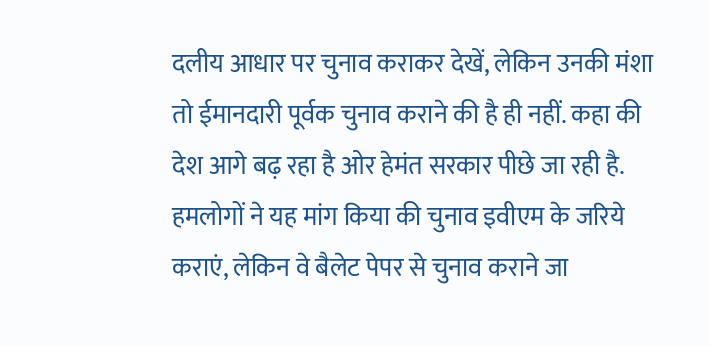दलीय आधार पर चुनाव कराकर देखें, लेकिन उनकी मंशा तो ईमानदारी पूर्वक चुनाव कराने की है ही नहीं. कहा की देश आगे बढ़ रहा है ओर हेमंत सरकार पीछे जा रही है. हमलोगों ने यह मांग किया की चुनाव इवीएम के जरिये कराएं, लेकिन वे बैलेट पेपर से चुनाव कराने जा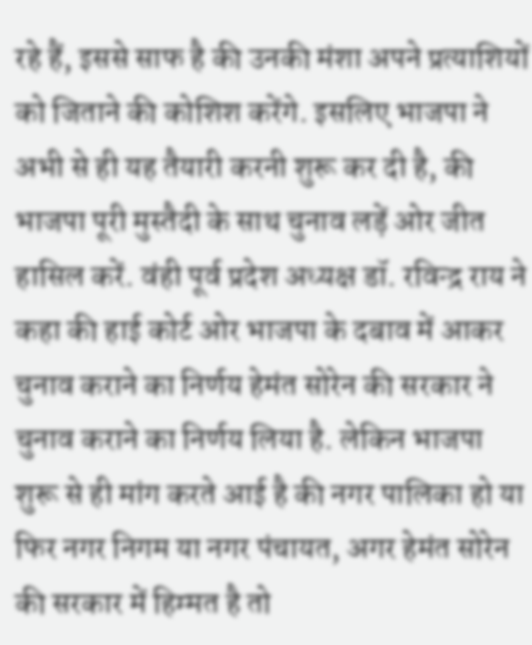रहे हैं, इससे साफ है की उनकी मंशा अपने प्रत्याशियों को जिताने की कोशिश करेंगे. इसलिए भाजपा ने अभी से ही यह तैयारी करनी शुरू कर दी है, की भाजपा पूरी मुस्तैदी के साथ चुनाव लड़ें ओर जीत हासिल करें. वंही पूर्व प्रदेश अध्यक्ष डॉ. रविन्द्र राय ने कहा की हाई कोर्ट ओर भाजपा के दबाव में आकर चुनाव कराने का निर्णय हेमंत सोरेन की सरकार ने चुनाव कराने का निर्णय लिया है. लेकिन भाजपा शुरू से ही मांग करते आई है की नगर पालिका हो या फिर नगर निगम या नगर पंचायत, अगर हेमंत सोरेन की सरकार में हिम्मत है तो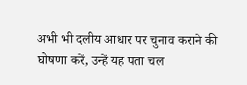अभी भी दलीय आधार पर चुनाव कराने की घोषणा करें, उन्हें यह पता चल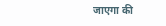जाएगा की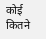कोई कितने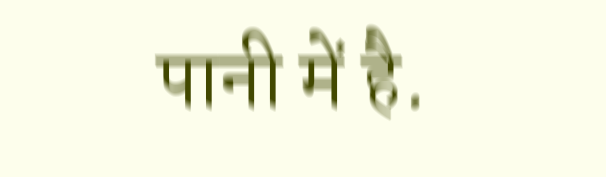पानी में है.